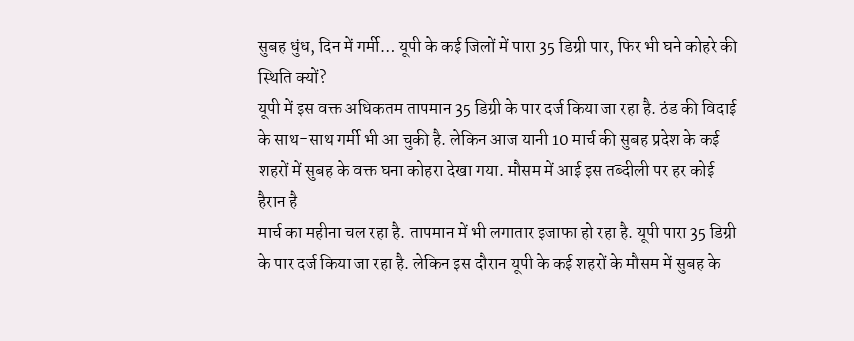सुबह धुंध, दिन में गर्मी… यूपी के कई जिलों में पारा 35 डिग्री पार, फिर भी घने कोहरे की स्थिति क्यों?
यूपी में इस वक्त अधिकतम तापमान 35 डिग्री के पार दर्ज किया जा रहा है. ठंड की विदाई के साथ-साथ गर्मी भी आ चुकी है. लेकिन आज यानी 10 मार्च की सुबह प्रदेश के कई शहरों में सुबह के वक्त घना कोहरा देखा गया. मौसम में आई इस तब्दीली पर हर कोई हैरान है
मार्च का महीना चल रहा है. तापमान में भी लगातार इजाफा हो रहा है. यूपी पारा 35 डिग्री के पार दर्ज किया जा रहा है. लेकिन इस दौरान यूपी के कई शहरों के मौसम में सुबह के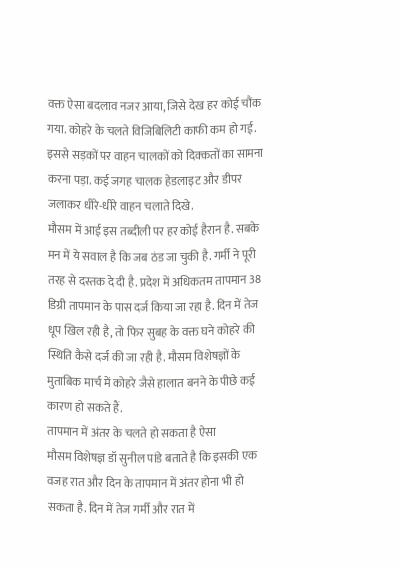वक्त ऐसा बदलाव नजर आया, जिसे देख हर कोई चौंक गया. कोहरे के चलते विजिबिलिटी काफी कम हो गई. इससे सड़कों पर वाहन चालकों को दिक्कतों का सामना करना पड़ा. कई जगह चालक हेडलाइट और डीपर जलाकर धीरे-धीरे वाहन चलाते दिखे.
मौसम में आई इस तब्दीली पर हर कोई हैरान है. सबके मन में ये सवाल है कि जब ठंड जा चुकी है. गर्मी ने पूरी तरह से दस्तक दे दी है. प्रदेश में अधिकतम तापमान 38 डिग्री तापमान के पास दर्ज किया जा रहा है. दिन में तेज धूप खिल रही है, तो फिर सुबह के वक्त घने कोहरे की स्थिति कैसे दर्ज की जा रही है. मौसम विशेषज्ञों के मुताबिक मार्च में कोहरे जैसे हालात बनने के पीछे कई कारण हो सकते हैं.
तापमान में अंतर के चलते हो सकता है ऐसा
मौसम विशेषज्ञ डॉ सुनील पांडे बताते है कि इसकी एक वजह रात और दिन के तापमान में अंतर होना भी हो सकता है. दिन में तेज गर्मी और रात में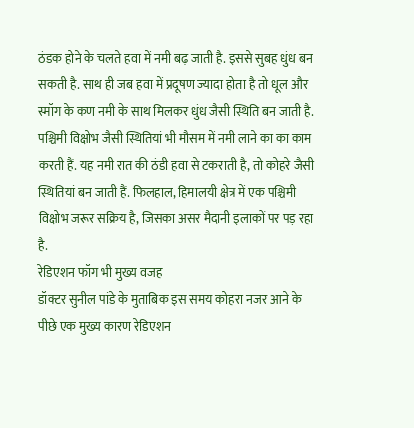ठंडक होने के चलते हवा में नमी बढ़ जाती है. इससे सुबह धुंध बन सकती है. साथ ही जब हवा में प्रदूषण ज्यादा होता है तो धूल और स्मॉग के कण नमी के साथ मिलकर धुंध जैसी स्थिति बन जाती है. पश्चिमी विक्षोभ जैसी स्थितियां भी मौसम में नमी लाने का का काम करती हैं. यह नमी रात की ठंडी हवा से टकराती है, तो कोहरे जैसी स्थितियां बन जाती हैं. फिलहाल, हिमालयी क्षेत्र में एक पश्चिमी विक्षोभ जरूर सक्रिय है, जिसका असर मैदानी इलाकों पर पड़ रहा है.
रेडिएशन फॉग भी मुख्य वजह
डॉक्टर सुनील पांडे के मुताबिक इस समय कोहरा नजर आने के पीछे एक मुख्य कारण रेडिएशन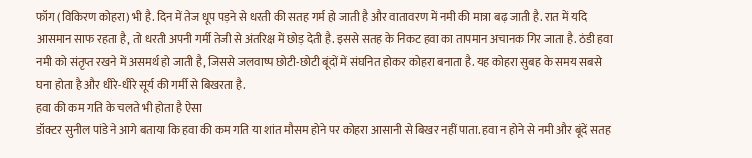फॉग (विकिरण कोहरा) भी है. दिन में तेज धूप पड़ने से धरती की सतह गर्म हो जाती है और वातावरण में नमी की मात्रा बढ़ जाती है. रात में यदि आसमान साफ रहता है, तो धरती अपनी गर्मी तेजी से अंतरिक्ष में छोड़ देती है. इससे सतह के निकट हवा का तापमान अचानक गिर जाता है. ठंडी हवा नमी को संतृप्त रखने में असमर्थ हो जाती है, जिससे जलवाष्प छोटी-छोटी बूंदों में संघनित होकर कोहरा बनाता है. यह कोहरा सुबह के समय सबसे घना होता है और धीरे-धीरे सूर्य की गर्मी से बिखरता है.
हवा की कम गति के चलते भी होता है ऐसा
डॉक्टर सुनील पांडे ने आगे बताया कि हवा की कम गति या शांत मौसम होने पर कोहरा आसानी से बिखर नहीं पाता. हवा न होने से नमी और बूंदें सतह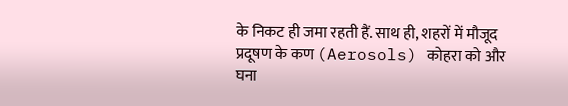के निकट ही जमा रहती हैं. साथ ही, शहरों में मौजूद प्रदूषण के कण (Aerosols) कोहरा को और घना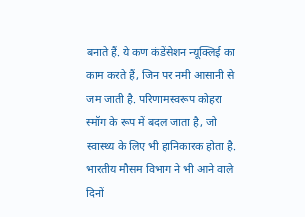बनाते हैं. ये कण कंडेंसेशन न्यूक्लिई का काम करते हैं, जिन पर नमी आसानी से जम जाती है. परिणामस्वरूप कोहरा स्मॉग के रूप में बदल जाता है, जो स्वास्थ्य के लिए भी हानिकारक होता है. भारतीय मौसम विभाग ने भी आने वाले दिनों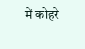में कोहरे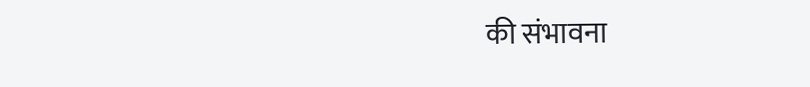की संभावना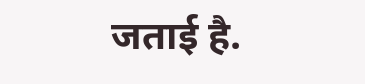जताई है.